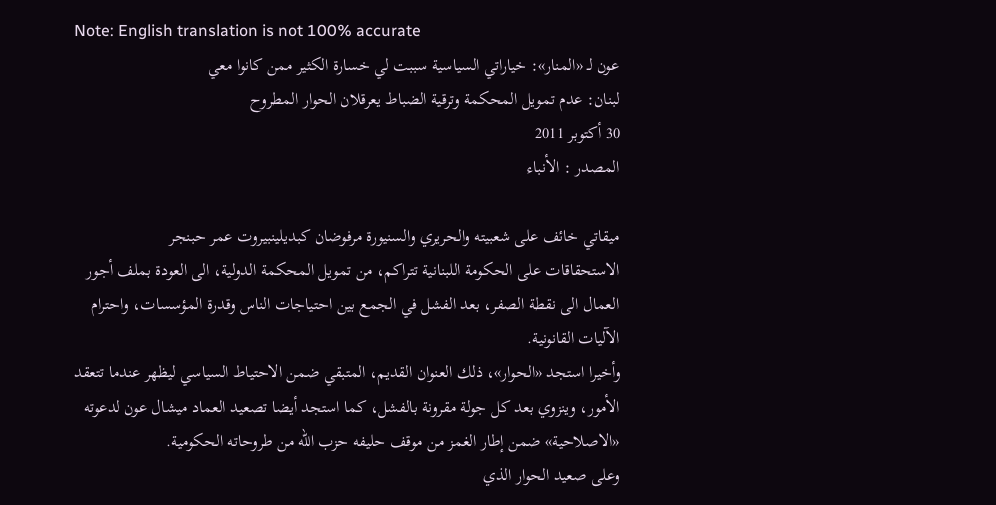Note: English translation is not 100% accurate
عون لـ «المنار»: خياراتي السياسية سببت لي خسارة الكثير ممن كانوا معي
لبنان: عدم تمويل المحكمة وترقية الضباط يعرقلان الحوار المطروح
30 أكتوبر 2011
المصدر : الأنباء

ميقاتي خائف على شعبيته والحريري والسنيورة مرفوضان كبديلينبيروت عمر حبنجر
الاستحقاقات على الحكومة اللبنانية تتراكم، من تمويل المحكمة الدولية، الى العودة بملف أجور العمال الى نقطة الصفر، بعد الفشل في الجمع بين احتياجات الناس وقدرة المؤسسات، واحترام الآليات القانونية.
وأخيرا استجد «الحوار»، ذلك العنوان القديم، المتبقي ضمن الاحتياط السياسي ليظهر عندما تتعقد الأمور، وينزوي بعد كل جولة مقرونة بالفشل، كما استجد أيضا تصعيد العماد ميشال عون لدعوته «الاصلاحية» ضمن إطار الغمز من موقف حليفه حزب الله من طروحاته الحكومية.
وعلى صعيد الحوار الذي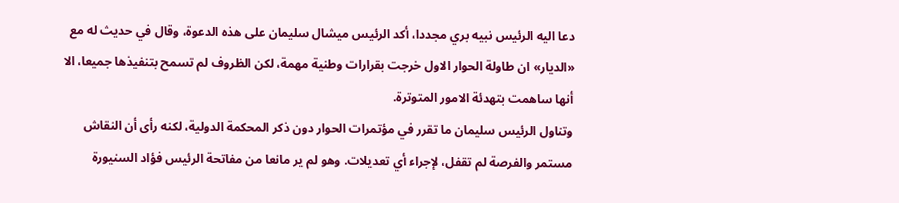دعا اليه الرئيس نبيه بري مجددا، أكد الرئيس ميشال سليمان على هذه الدعوة، وقال في حديث له مع «الديار» ان طاولة الحوار الاول خرجت بقرارات وطنية مهمة، لكن الظروف لم تسمح بتنفيذها جميعا، الا أنها ساهمت بتهدئة الامور المتوترة.
وتناول الرئيس سليمان ما تقرر في مؤتمرات الحوار دون ذكر المحكمة الدولية، لكنه رأى أن النقاش مستمر والفرصة لم تقفل، لإجراء أي تعديلات. وهو لم ير مانعا من مفاتحة الرئيس فؤاد السنيورة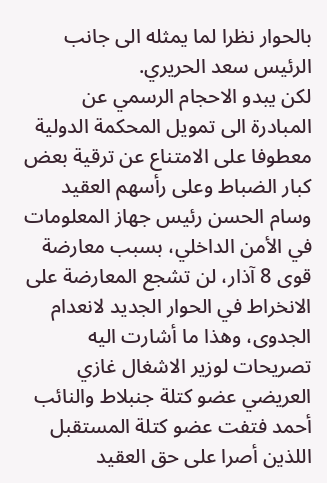بالحوار نظرا لما يمثله الى جانب الرئيس سعد الحريري.
لكن يبدو الاحجام الرسمي عن المبادرة الى تمويل المحكمة الدولية معطوفا على الامتناع عن ترقية بعض كبار الضباط وعلى رأسهم العقيد وسام الحسن رئيس جهاز المعلومات في الأمن الداخلي، بسبب معارضة قوى 8 آذار، لن تشجع المعارضة على الانخراط في الحوار الجديد لانعدام الجدوى، وهذا ما أشارت اليه تصريحات لوزير الاشغال غازي العريضي عضو كتلة جنبلاط والنائب أحمد فتفت عضو كتلة المستقبل اللذين أصرا على حق العقيد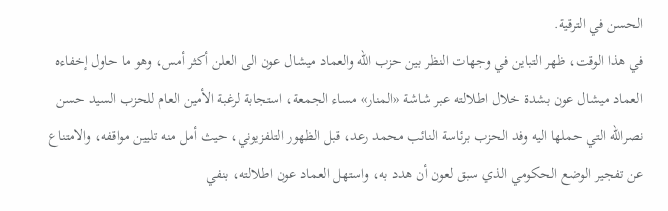الحسن في الترقية.
في هذا الوقت، ظهر التباين في وجهات النظر بين حزب الله والعماد ميشال عون الى العلن أكثر أمس، وهو ما حاول إخفاءه العماد ميشال عون بشدة خلال اطلالته عبر شاشة «المنار» مساء الجمعة، استجابة لرغبة الأمين العام للحزب السيد حسن نصرالله التي حملها اليه وفد الحزب برئاسة النائب محمد رعد، قبل الظهور التلفزيوني، حيث أمل منه تليين مواقفه، والامتناع عن تفجير الوضع الحكومي الذي سبق لعون أن هدد به، واستهل العماد عون اطلالته، بنفي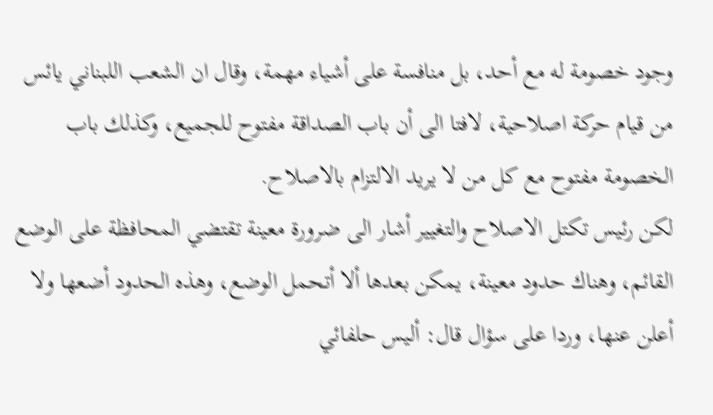وجود خصومة له مع أحد، بل منافسة على أشياء مهمة، وقال ان الشعب اللبناني يائس من قيام حركة اصلاحية، لافتا الى أن باب الصداقة مفتوح للجميع، وكذلك باب الخصومة مفتوح مع كل من لا يريد الالتزام بالاصلاح.
لكن رئيس تكتل الاصلاح والتغيير أشار الى ضرورة معينة تقتضي المحافظة على الوضع القائم، وهناك حدود معينة، يمكن بعدها ألا أتحمل الوضع، وهذه الحدود أضعها ولا أعلن عنها، وردا على سؤال قال: أليس حلفائي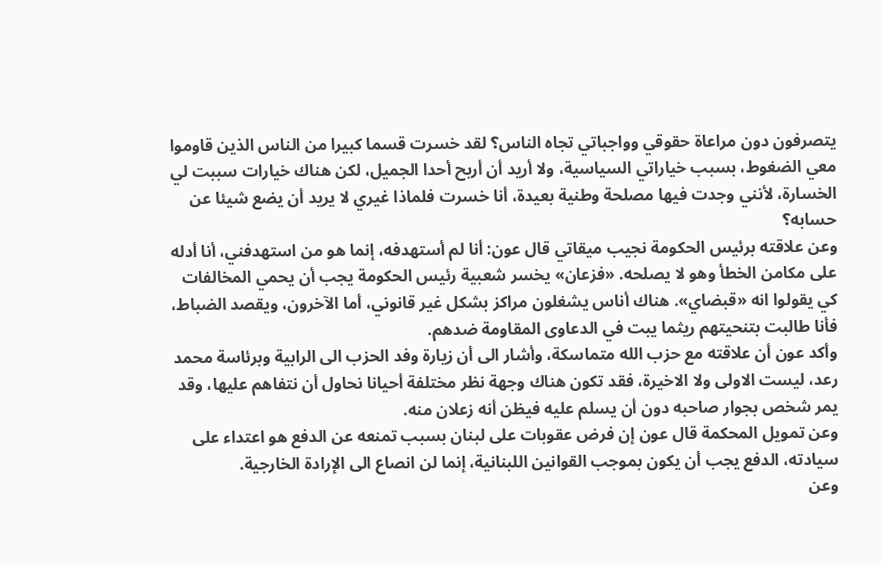يتصرفون دون مراعاة حقوقي وواجباتي تجاه الناس؟ لقد خسرت قسما كبيرا من الناس الذين قاوموا معي الضغوط، بسبب خياراتي السياسية، ولا أريد أن أربح أحدا الجميل، لكن هناك خيارات سببت لي الخسارة، لأنني وجدت فيها مصلحة وطنية بعيدة، أنا خسرت فلماذا غيري لا يريد أن يضع شيئا عن حسابه؟
وعن علاقته برئيس الحكومة نجيب ميقاتي قال عون: أنا لم أستهدفه، إنما هو من استهدفني، أنا أدله على مكامن الخطأ وهو لا يصلحه. «فزعان» يخسر شعبية رئيس الحكومة يجب أن يحمي المخالفات كي يقولوا انه «قبضاي». هناك أناس يشغلون مراكز بشكل غير قانوني، أما الآخرون، ويقصد الضباط، فأنا طالبت بتنحيتهم ريثما يبت في الدعاوى المقاومة ضدهم.
وأكد عون أن علاقته مع حزب الله متماسكة، وأشار الى أن زيارة وفد الحزب الى الرابية وبرئاسة محمد رعد، ليست الاولى ولا الاخيرة، فقد تكون هناك وجهة نظر مختلفة أحيانا نحاول أن نتفاهم عليها، وقد يمر شخص بجوار صاحبه دون أن يسلم عليه فيظن أنه زعلان منه.
وعن تمويل المحكمة قال عون إن فرض عقوبات على لبنان بسبب تمنعه عن الدفع هو اعتداء على سيادته، الدفع يجب أن يكون بموجب القوانين اللبنانية، إنما لن انصاع الى الإرادة الخارجية.
وعن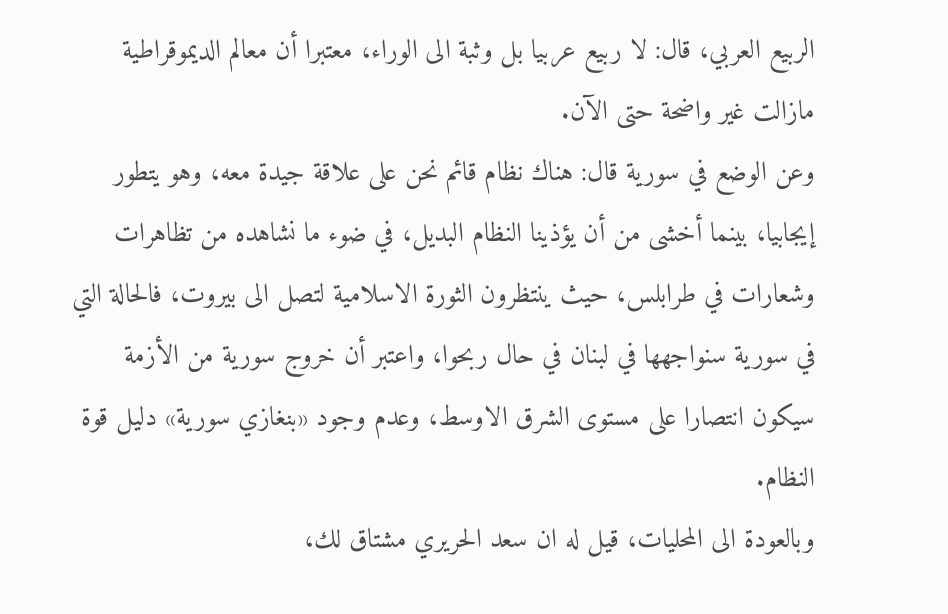الربيع العربي، قال: لا ربيع عربيا بل وثبة الى الوراء، معتبرا أن معالم الديموقراطية مازالت غير واضحة حتى الآن.
وعن الوضع في سورية قال: هناك نظام قائم نحن على علاقة جيدة معه، وهو يتطور إيجابيا، بينما أخشى من أن يؤذينا النظام البديل، في ضوء ما نشاهده من تظاهرات وشعارات في طرابلس، حيث ينتظرون الثورة الاسلامية لتصل الى بيروت، فالحالة التي في سورية سنواجهها في لبنان في حال ربحوا، واعتبر أن خروج سورية من الأزمة سيكون انتصارا على مستوى الشرق الاوسط، وعدم وجود «بنغازي سورية» دليل قوة النظام.
وبالعودة الى المحليات، قيل له ان سعد الحريري مشتاق لك،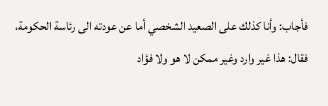فأجاب: وأنا كذلك على الصعيد الشخصي أما عن عودته الى رئاسة الحكومة، فقال: هذا غير وارد وغير ممكن لا هو ولا فؤاد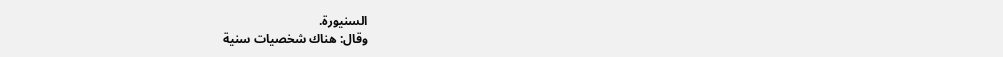السنيورة.
وقال: هناك شخصيات سنية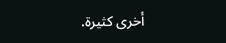أخرى كثيرة.